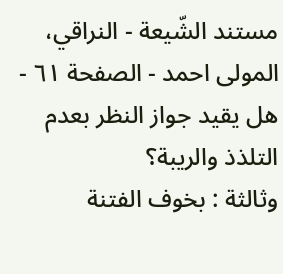مستند الشّيعة - النراقي، المولى احمد - الصفحة ٦١ - هل يقيد جواز النظر بعدم التلذذ والريبة؟
وثالثة : بخوف الفتنة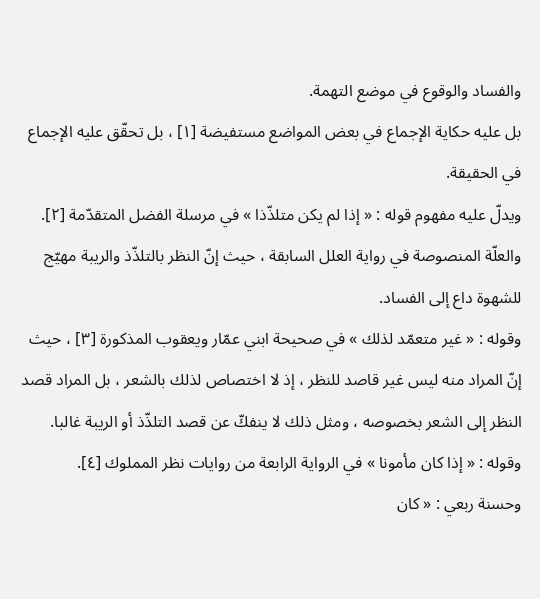والفساد والوقوع في موضع التهمة.
بل عليه حكاية الإجماع في بعض المواضع مستفيضة [١] ، بل تحقّق عليه الإجماع في الحقيقة.
ويدلّ عليه مفهوم قوله : « إذا لم يكن متلذّذا » في مرسلة الفضل المتقدّمة [٢].
والعلّة المنصوصة في رواية العلل السابقة ، حيث إنّ النظر بالتلذّذ والريبة مهيّج للشهوة داع إلى الفساد.
وقوله : « غير متعمّد لذلك » في صحيحة ابني عمّار ويعقوب المذكورة [٣] ، حيث إنّ المراد منه ليس غير قاصد للنظر ، إذ لا اختصاص لذلك بالشعر ، بل المراد قصد النظر إلى الشعر بخصوصه ، ومثل ذلك لا ينفكّ عن قصد التلذّذ أو الريبة غالبا.
وقوله : « إذا كان مأمونا » في الرواية الرابعة من روايات نظر المملوك [٤].
وحسنة ربعي : « كان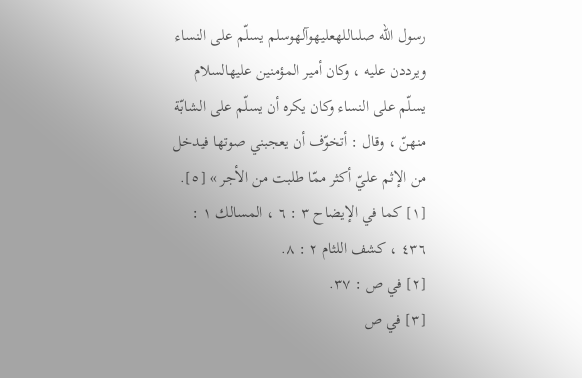رسول الله صلىاللهعليهوآلهوسلم يسلّم على النساء ويرددن عليه ، وكان أمير المؤمنين عليهالسلام يسلّم على النساء وكان يكره أن يسلّم على الشابّة منهنّ ، وقال : أتخوّف أن يعجبني صوتها فيدخل من الإثم عليّ أكثر ممّا طلبت من الأجر » [٥].
[١] كما في الإيضاح ٣ : ٦ ، المسالك ١ : ٤٣٦ ، كشف اللثام ٢ : ٨.
[٢] في ص : ٣٧.
[٣] في ص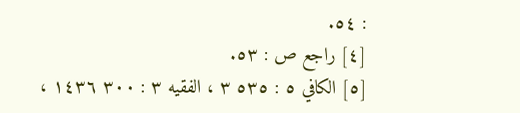: ٥٤.
[٤] راجع ص : ٥٣.
[٥] الكافي ٥ : ٥٣٥ ٣ ، الفقيه ٣ : ٣٠٠ ١٤٣٦ ،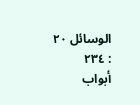الوسائل ٢٠ : ٢٣٤ أبواب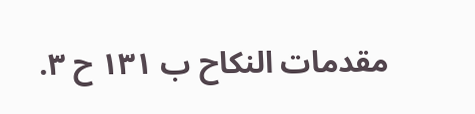مقدمات النكاح ب ١٣١ ح ٣.